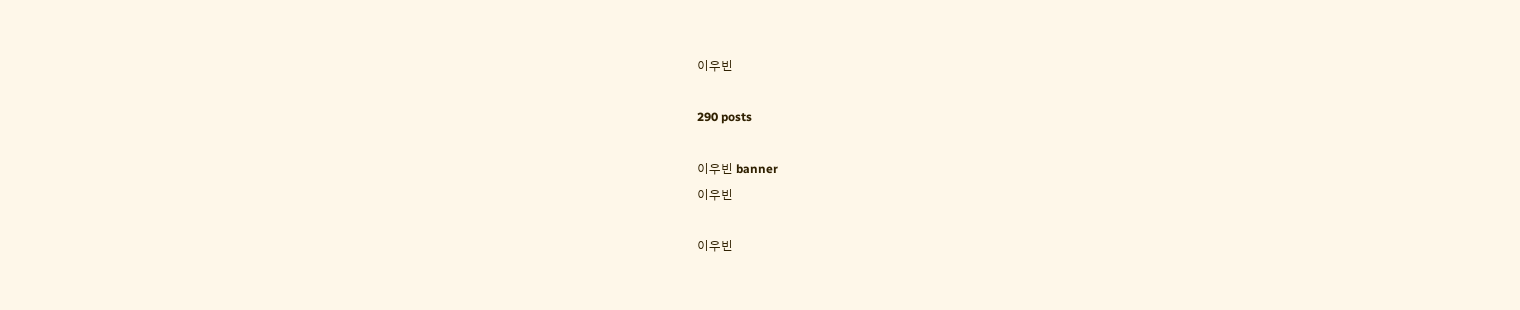이우빈

290 posts

이우빈 banner
이우빈

이우빈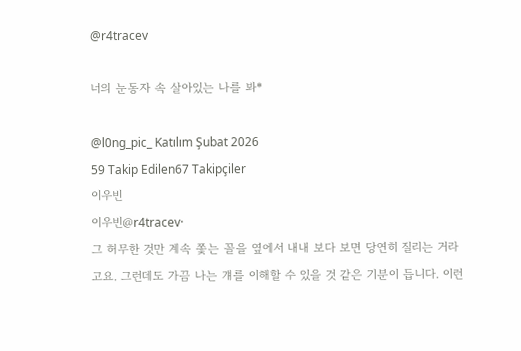@r4tracev

너의 눈동자 속 살아있는 나를 봐*

@l0ng_pic_ Katılım Şubat 2026
59 Takip Edilen67 Takipçiler
이우빈
이우빈@r4tracev·
그 허무한 것만 계속 쫓는 꼴을 옆에서 내내 보다 보면 당연히 질리는 거라고요. 그런데도 가끔 나는 걔를 이해할 수 있을 것 같은 기분이 듭니다. 이런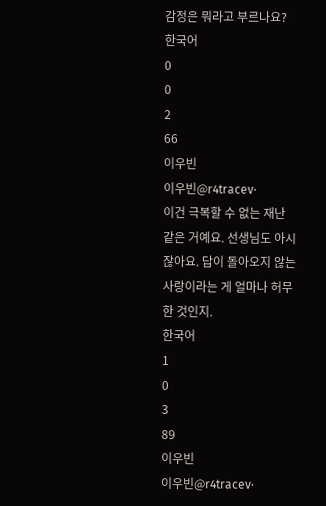감정은 뭐라고 부르나요?
한국어
0
0
2
66
이우빈
이우빈@r4tracev·
이건 극복할 수 없는 재난 같은 거예요. 선생님도 아시잖아요. 답이 돌아오지 않는 사랑이라는 게 얼마나 허무한 것인지.
한국어
1
0
3
89
이우빈
이우빈@r4tracev·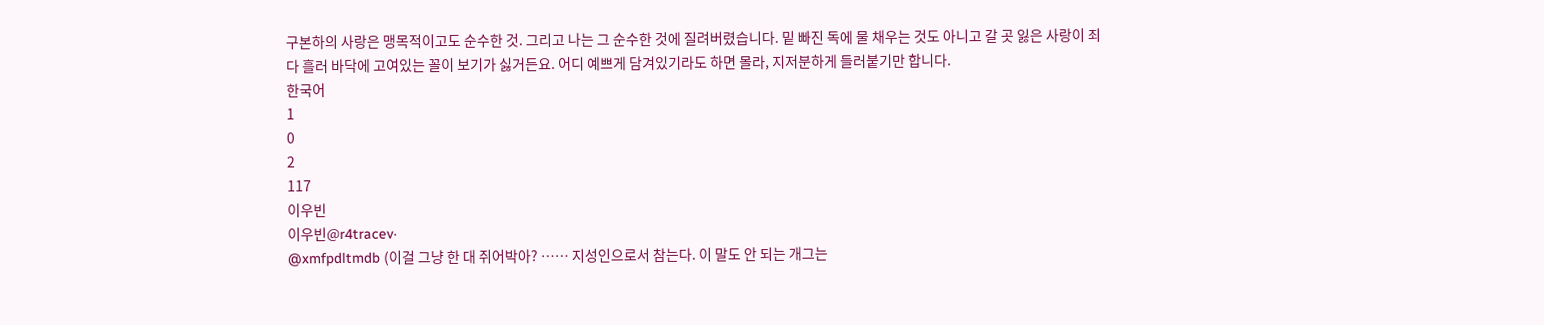구본하의 사랑은 맹목적이고도 순수한 것. 그리고 나는 그 순수한 것에 질려버렸습니다. 밑 빠진 독에 물 채우는 것도 아니고 갈 곳 잃은 사랑이 죄다 흘러 바닥에 고여있는 꼴이 보기가 싫거든요. 어디 예쁘게 담겨있기라도 하면 몰라, 지저분하게 들러붙기만 합니다.
한국어
1
0
2
117
이우빈
이우빈@r4tracev·
@xmfpdltmdb (이걸 그냥 한 대 쥐어박아? …… 지성인으로서 참는다. 이 말도 안 되는 개그는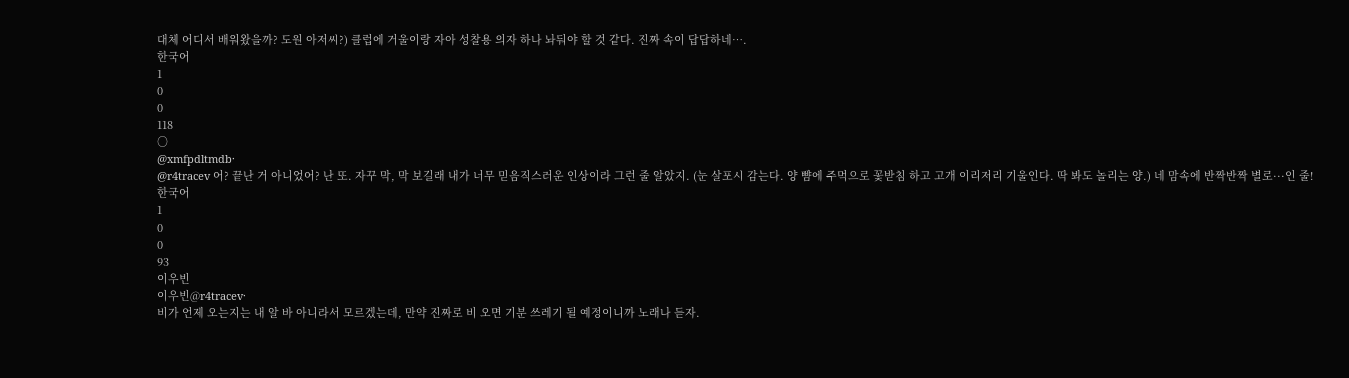대체 어디서 배워왔을까? 도원 아저씨?) 클럽에 거울이랑 자아 성찰용 의자 하나 놔둬야 할 것 같다. 진짜 속이 답답하네….
한국어
1
0
0
118
○
@xmfpdltmdb·
@r4tracev 어? 끝난 거 아니었어? 난 또. 자꾸 막, 막 보길래 내가 너무 믿음직스러운 인상이라 그런 줄 알았지. (눈 살포시 감는다. 양 뺨에 주먹으로 꽃받침 하고 고개 이리저리 기울인다. 딱 봐도 놀리는 양.) 네 맘속에 반짝반짝 별로···인 줄!
한국어
1
0
0
93
이우빈
이우빈@r4tracev·
비가 언제 오는지는 내 알 바 아니라서 모르겠는데, 만약 진짜로 비 오면 기분 쓰레기 될 예정이니까 노래나 듣자.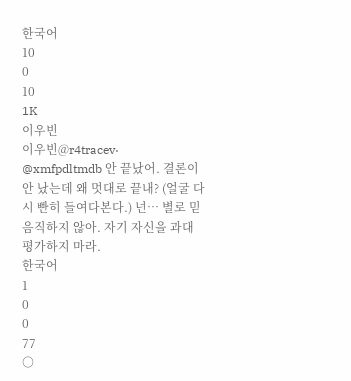한국어
10
0
10
1K
이우빈
이우빈@r4tracev·
@xmfpdltmdb 안 끝났어. 결론이 안 났는데 왜 멋대로 끝내? (얼굴 다시 빤히 들여다본다.) 넌… 별로 믿음직하지 않아. 자기 자신을 과대평가하지 마라.
한국어
1
0
0
77
○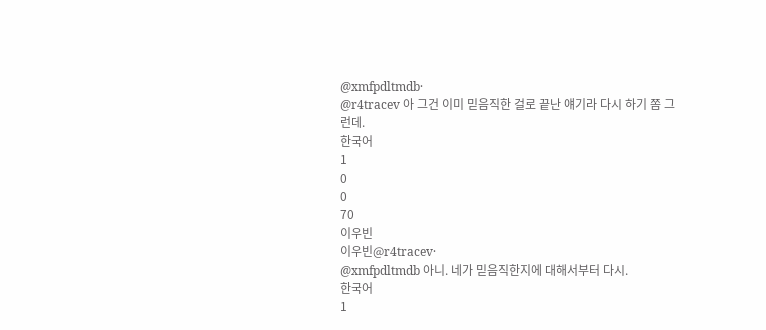@xmfpdltmdb·
@r4tracev 아 그건 이미 믿음직한 걸로 끝난 얘기라 다시 하기 쫌 그런데.
한국어
1
0
0
70
이우빈
이우빈@r4tracev·
@xmfpdltmdb 아니. 네가 믿음직한지에 대해서부터 다시.
한국어
1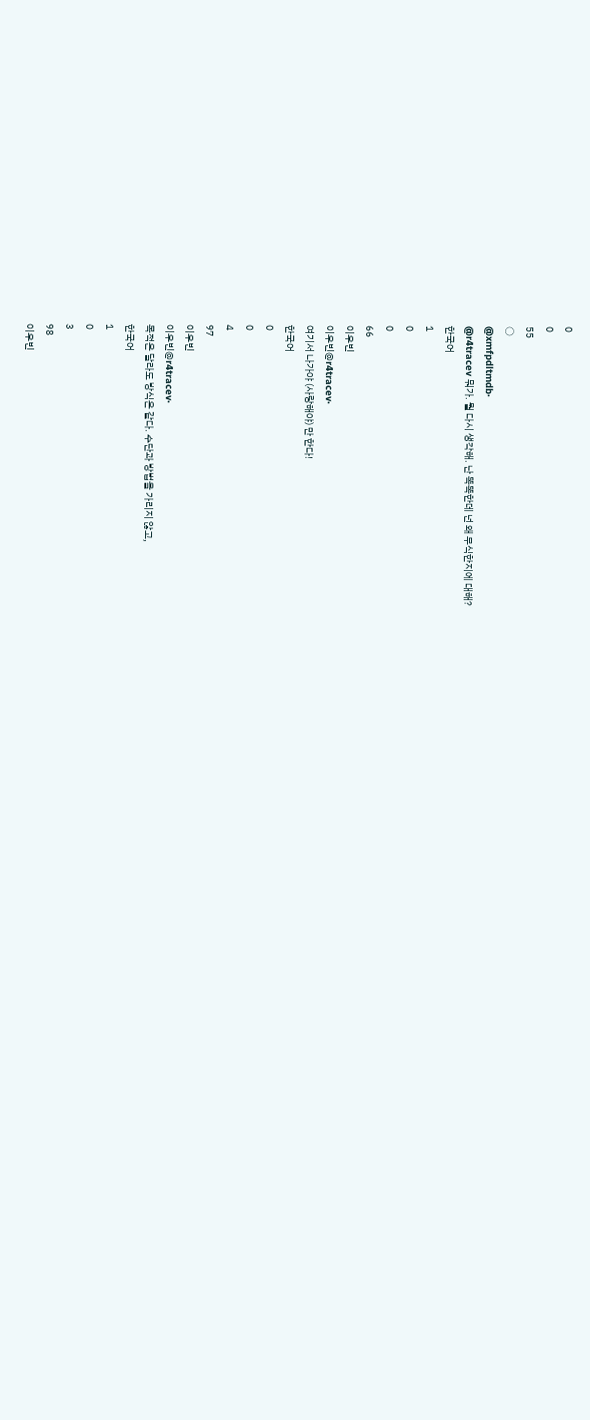0
0
55
○
@xmfpdltmdb·
@r4tracev 뭐가. 뭘 다시 생각해. 난 똑똑한데 넌 왜 무식한지에 대해?
한국어
1
0
0
66
이우빈
이우빈@r4tracev·
여기서 나가야 (사랑해야) 만 한다!
한국어
0
0
4
97
이우빈
이우빈@r4tracev·
목적은 달라도 방식은 같다. 수단과 방법을 가리지 않고,
한국어
1
0
3
98
이우빈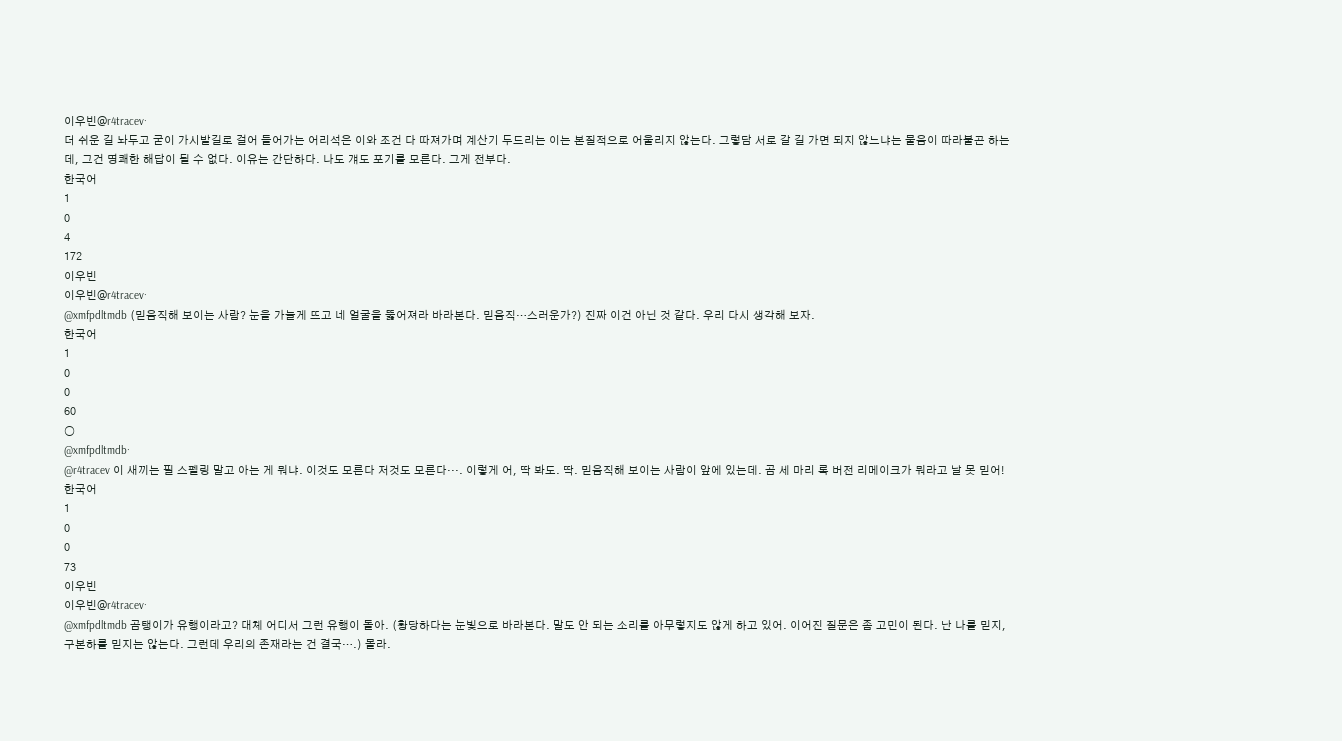이우빈@r4tracev·
더 쉬운 길 놔두고 굳이 가시밭길로 걸어 들어가는 어리석은 이와 조건 다 따져가며 계산기 두드리는 이는 본질적으로 어울리지 않는다. 그렇담 서로 갈 길 가면 되지 않느냐는 물음이 따라붙곤 하는데, 그건 명쾌한 해답이 될 수 없다. 이유는 간단하다. 나도 걔도 포기를 모른다. 그게 전부다.
한국어
1
0
4
172
이우빈
이우빈@r4tracev·
@xmfpdltmdb (믿음직해 보이는 사람? 눈을 가늘게 뜨고 네 얼굴을 뚫어져라 바라본다. 믿음직…스러운가?) 진짜 이건 아닌 것 같다. 우리 다시 생각해 보자.
한국어
1
0
0
60
○
@xmfpdltmdb·
@r4tracev 이 새끼는 필 스펠링 말고 아는 게 뭐냐. 이것도 모른다 저것도 모른다···. 이렇게 어, 딱 봐도. 딱. 믿음직해 보이는 사람이 앞에 있는데. 곰 세 마리 록 버전 리메이크가 뭐라고 날 못 믿어!
한국어
1
0
0
73
이우빈
이우빈@r4tracev·
@xmfpdltmdb 곰탱이가 유행이라고? 대체 어디서 그런 유행이 돌아. (황당하다는 눈빛으로 바라본다. 말도 안 되는 소리를 아무렇지도 않게 하고 있어. 이어진 질문은 좀 고민이 된다. 난 나를 믿지, 구본하를 믿지는 않는다. 그런데 우리의 존재라는 건 결국….) 몰라.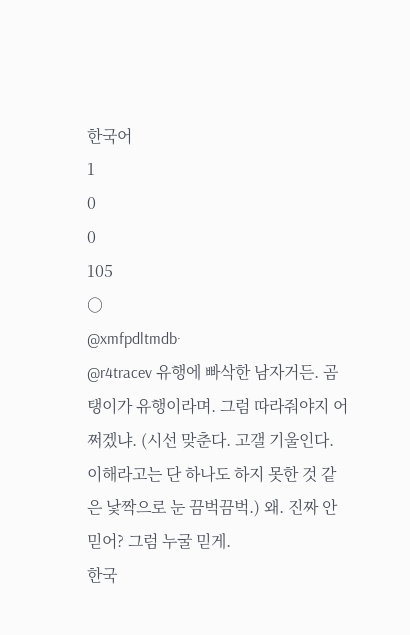한국어
1
0
0
105
○
@xmfpdltmdb·
@r4tracev 유행에 빠삭한 남자거든. 곰탱이가 유행이라며. 그럼 따라줘야지 어쩌겠냐. (시선 맞춘다. 고갤 기울인다. 이해라고는 단 하나도 하지 못한 것 같은 낯짝으로 눈 끔벅끔벅.) 왜. 진짜 안 믿어? 그럼 누굴 믿게.
한국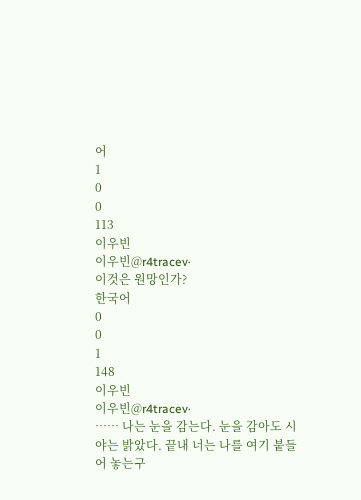어
1
0
0
113
이우빈
이우빈@r4tracev·
이것은 원망인가?
한국어
0
0
1
148
이우빈
이우빈@r4tracev·
…… 나는 눈을 감는다. 눈을 감아도 시야는 밝았다. 끝내 너는 나를 여기 붙들어 놓는구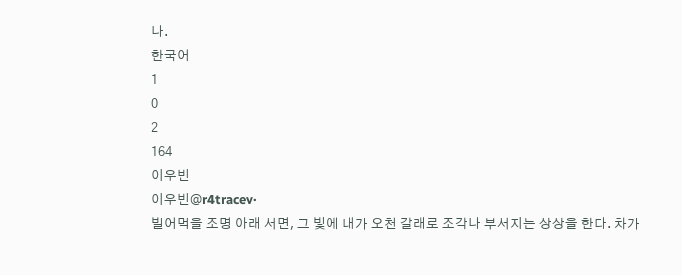나.
한국어
1
0
2
164
이우빈
이우빈@r4tracev·
빌어먹을 조명 아래 서면, 그 빛에 내가 오천 갈래로 조각나 부서지는 상상을 한다. 차가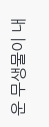운 무생물이 내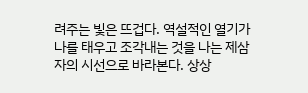려주는 빛은 뜨겁다. 역설적인 열기가 나를 태우고 조각내는 것을 나는 제삼자의 시선으로 바라본다. 상상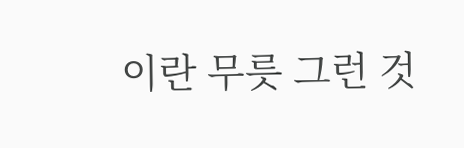이란 무릇 그런 것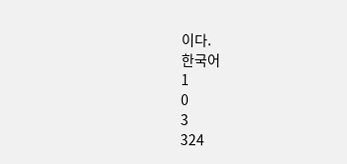이다.
한국어
1
0
3
324